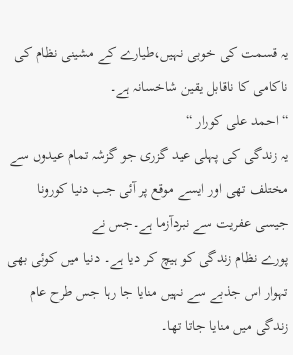یہ قسمت کی خوبی نہیں،طیارے کے مشینی نظام کی ناکامی کا ناقابل یقین شاخسانہ ہے۔
“احمد علی کورار “
یہ زندگی کی پہلی عید گزری جو گزشہ تمام عیدوں سے مختلف تھی اور ایسے موقع پر آئی جب دنیا کورونا جیسی عفریت سے نبردآزما ہے۔جس نے
پورے نظام زندگی کو ہیچ کر دیا ہے۔ دنیا میں کوئی بھی تہوار اس جذبے سے نہیں منایا جا رہا جس طرح عام زندگی میں منایا جاتا تھا۔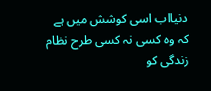دنیااب اسی کوشش میں ہے کہ وہ کسی نہ کسی طرح نظام زندگی کو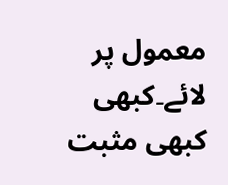معمول پر لائے۔کبھی کبھی مثبت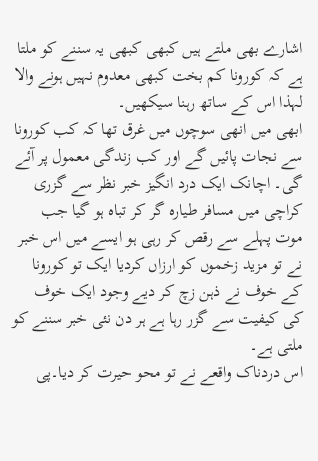اشارے بھی ملتے ہیں کبھی کبھی یہ سننے کو ملتا ہے کہ کورونا کم بخت کبھی معدوم نہیں ہونے والا لہذا اس کے ساتھ رہنا سیکھیں۔
ابھی میں انھی سوچوں میں غرق تھا کہ کب کورونا سے نجات پائیں گے اور کب زندگی معمول پر آئے گی۔ اچانک ایک درد انگیز خبر نظر سے گزری کراچی میں مسافر طیارہ گر کر تباہ ہو گیا جب موت پہلے سے رقص کر رہی ہو ایسے میں اس خبر نے تو مزید زخموں کو ارزاں کردیا ایک تو کورونا کے خوف نے ذہن زچ کر دیے وجود ایک خوف کی کیفیت سے گزر رہا ہے ہر دن نئی خبر سننے کو ملتی ہے۔
اس دردناک واقعے نے تو محو حیرت کر دیا۔پی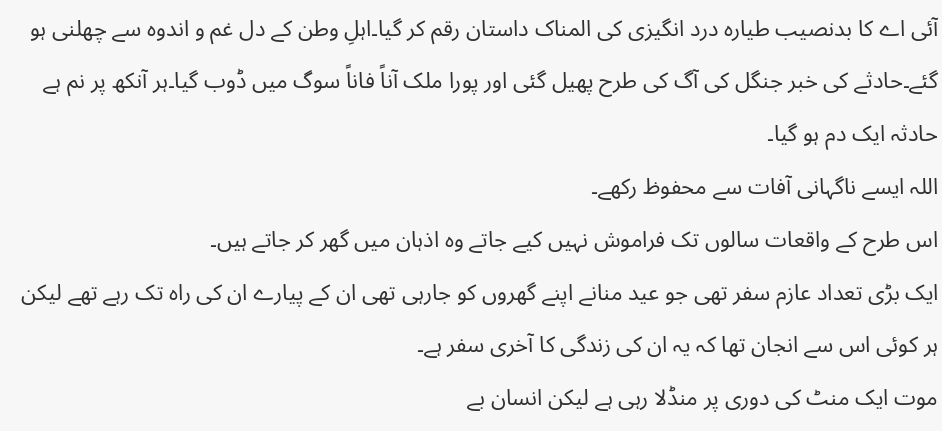آئی اے کا بدنصیب طیارہ درد انگیزی کی المناک داستان رقم کر گیا۔اہلِ وطن کے دل غم و اندوہ سے چھلنی ہو گئے۔حادثے کی خبر جنگل کی آگ کی طرح پھیل گئی اور پورا ملک آناً فاناً سوگ میں ڈوب گیا۔ہر آنکھ پر نم ہے حادثہ ایک دم ہو گیا۔
اللہ ایسے ناگہانی آفات سے محفوظ رکھے۔
اس طرح کے واقعات سالوں تک فراموش نہیں کیے جاتے وہ اذہان میں گھر کر جاتے ہیں۔
ایک بڑی تعداد عازم سفر تھی جو عید منانے اپنے گھروں کو جارہی تھی ان کے پیارے ان کی راہ تک رہے تھے لیکن ہر کوئی اس سے انجان تھا کہ یہ ان کی زندگی کا آخری سفر ہے۔
موت ایک منٹ کی دوری پر منڈلا رہی ہے لیکن انسان بے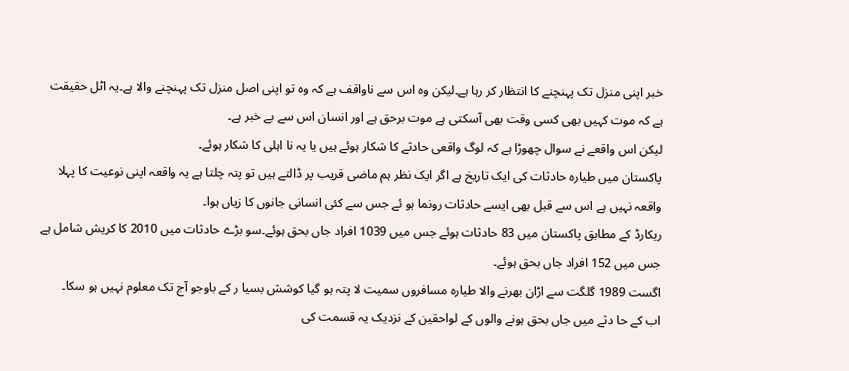خبر اپنی منزل تک پہنچنے کا انتظار کر رہا ہے۔لیکن وہ اس سے ناواقف ہے کہ وہ تو اپنی اصل منزل تک پہنچنے والا ہے۔یہ اٹل حقیقت ہے کہ موت کہیں بھی کسی وقت بھی آسکتی ہے موت برحق ہے اور انسان اس سے بے خبر ہے۔
لیکن اس واقعے نے سوال چھوڑا ہے کہ لوگ واقعی حادثے کا شکار ہوئے ہیں یا یہ نا اہلی کا شکار ہوئے۔
پاکستان میں طیارہ حادثات کی ایک تاریخ ہے اگر ایک نظر ہم ماضی قریب پر ڈالتے ہیں تو پتہ چلتا ہے یہ واقعہ اپنی نوعیت کا پہلا واقعہ نہیں ہے اس سے قبل بھی ایسے حادثات رونما ہو ئے جس سے کئی انسانی جانوں کا زیاں ہوا۔
ریکارڈ کے مطابق پاکستان میں 83 حادثات ہوئے جس میں 1039 افراد جاں بحق ہوئے۔سو بڑے حادثات میں 2010 کا کریش شامل ہے جس میں 152 افراد جاں بحق ہوئے۔
اگست 1989 گلگت سے اڑان بھرنے والا طیارہ مسافروں سمیت لا پتہ ہو گیا کوشش بسیا ر کے باوجو آج تک معلوم نہیں ہو سکا۔
اب کے حا دثے میں جاں بحق ہونے والوں کے لواحقین کے نزدیک یہ قسمت کی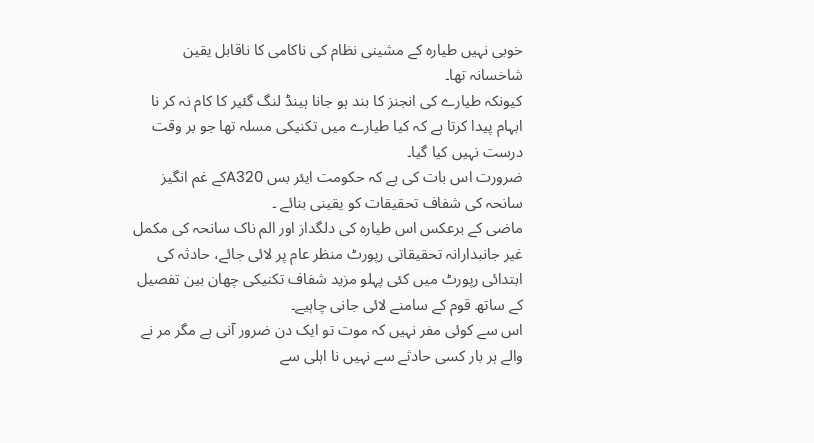خوبی نہیں طیارہ کے مشینی نظام کی ناکامی کا ناقابل یقین شاخسانہ تھا۔
کیونکہ طیارے کی انجنز کا بند ہو جانا ہینڈ لنگ گئیر کا کام نہ کر نا ابہام پیدا کرتا ہے کہ کیا طیارے میں تکنیکی مسلہ تھا جو بر وقت درست نہیں کیا گیا۔
ضرورت اس بات کی ہے کہ حکومت ایئر بس A320کے غم انگیز سانحہ کی شفاف تحقیقات کو یقینی بنائے ۔
ماضی کے برعکس اس طیارہ کی دلگداز اور الم ناک سانحہ کی مکمل غیر جانبدارانہ تحقیقاتی رپورٹ منظر عام پر لائی جائے، حادثہ کی ابتدائی رپورٹ میں کئی پہلو مزید شفاف تکنیکی چھان بین تفصیل کے ساتھ قوم کے سامنے لائی جانی چاہیے۔
اس سے کوئی مفر نہیں کہ موت تو ایک دن ضرور آنی ہے مگر مر نے والے ہر بار کسی حادثے سے نہیں نا اہلی سے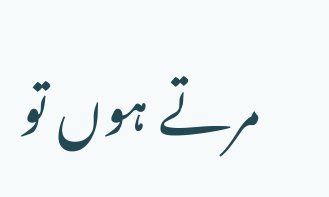مرتے ہوں تو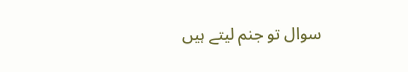سوال تو جنم لیتے ہیں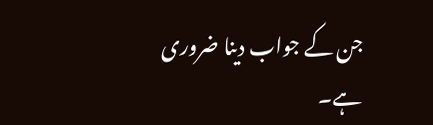جن کے جواب دینا ضروری ہے۔